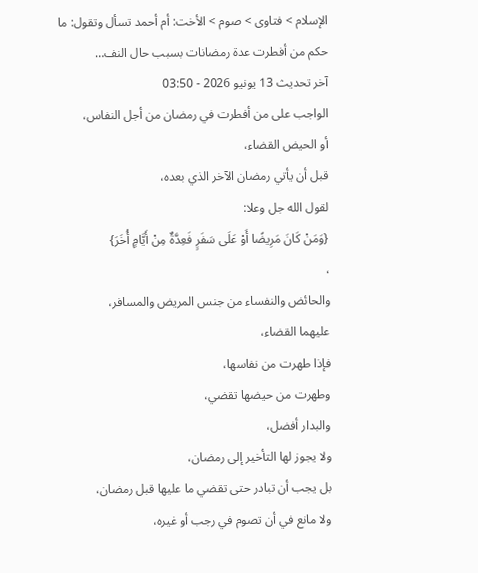الإسلام > فتاوى > صوم > الأخت: أم أحمد تسأل وتقول: ما حكم من أفطرت عدة رمضانات بسبب حال النف…
آخر تحديث 13 يونيو 2026 - 03:50
الواجب على من أفطرت في رمضان من أجل النفاس،
أو الحيض القضاء،
قبل أن يأتي رمضان الآخر الذي بعده،
لقول الله جل وعلا:
{وَمَنْ كَانَ مَرِيضًا أَوْ عَلَى سَفَرٍ فَعِدَّةٌ مِنْ أَيَّامٍ أُخَرَ}
،
والحائض والنفساء من جنس المريض والمسافر،
عليهما القضاء،
فإذا طهرت من نفاسها،
وطهرت من حيضها تقضي،
والبدار أفضل،
ولا يجوز لها التأخير إلى رمضان،
بل يجب أن تبادر حتى تقضي ما عليها قبل رمضان،
ولا مانع في أن تصوم في رجب أو غيره،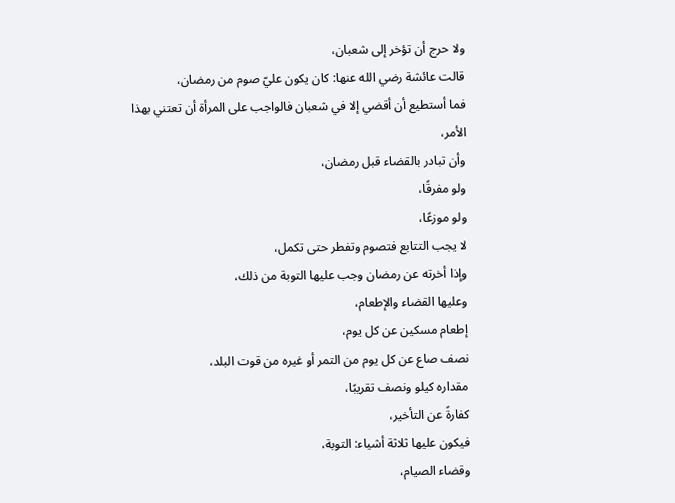ولا حرج أن تؤخر إلى شعبان،
قالت عائشة رضي الله عنها: كان يكون عليّ صوم من رمضان،
فما أستطيع أن أقضي إلا في شعبان فالواجب على المرأة أن تعتني بهذا الأمر،
وأن تبادر بالقضاء قبل رمضان،
ولو مفرقًا،
ولو موزعًا،
لا يجب التتابع فتصوم وتفطر حتى تكمل،
وإذا أخرته عن رمضان وجب عليها التوبة من ذلك،
وعليها القضاء والإطعام،
إطعام مسكين عن كل يوم،
نصف صاع عن كل يوم من التمر أو غيره من قوت البلد،
مقداره كيلو ونصف تقريبًا،
كفارةً عن التأخير،
فيكون عليها ثلاثة أشياء: التوبة،
وقضاء الصيام،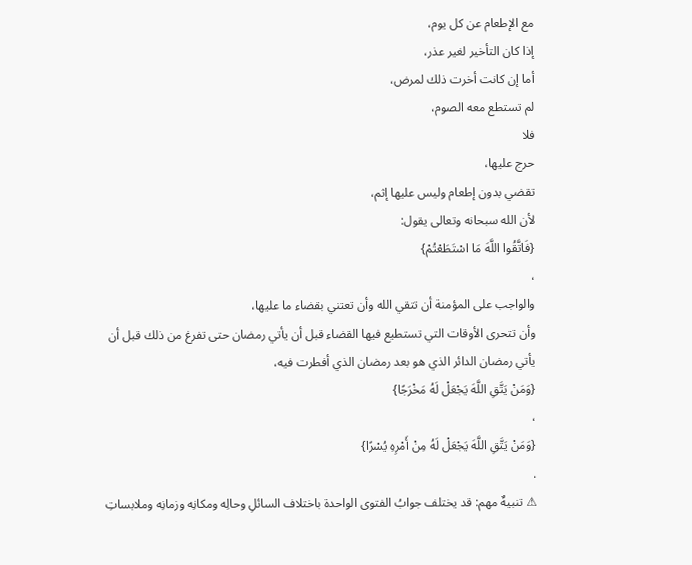مع الإطعام عن كل يوم،
إذا كان التأخير لغير عذر،
أما إن كانت أخرت ذلك لمرض،
لم تستطع معه الصوم،
فلا
حرج عليها،
تقضي بدون إطعام وليس عليها إثم،
لأن الله سبحانه وتعالى يقول:
{فَاتَّقُوا اللَّهَ مَا اسْتَطَعْتُمْ}
،
والواجب على المؤمنة أن تتقي الله وأن تعتني بقضاء ما عليها،
وأن تتحرى الأوقات التي تستطيع فيها القضاء قبل أن يأتي رمضان حتى تفرغ من ذلك قبل أن يأتي رمضان الدائر الذي هو بعد رمضان الذي أفطرت فيه،
{وَمَنْ يَتَّقِ اللَّهَ يَجْعَلْ لَهُ مَخْرَجًا}
،
{وَمَنْ يَتَّقِ اللَّهَ يَجْعَلْ لَهُ مِنْ أَمْرِهِ يُسْرًا}
.
⚠ تنبيهٌ مهم: قد يختلف جوابُ الفتوى الواحدة باختلاف السائلِ وحالِه ومكانِه وزمانِه وملابساتِ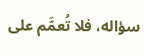سؤاله، فلا تُعمَّم على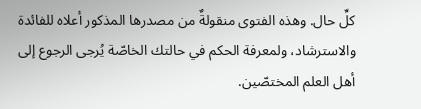كلِّ حال. وهذه الفتوى منقولةٌ من مصدرها المذكور أعلاه للفائدة والاسترشاد، ولمعرفة الحكم في حالتك الخاصّة يُرجى الرجوع إلى أهل العلم المختصّين.